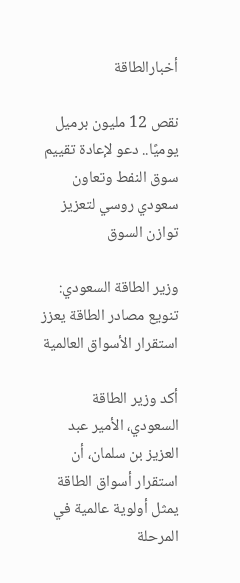أخبارالطاقة

نقص 12 مليون برميل يوميًا.. دعو لإعادة تقييم سوق النفط وتعاون سعودي روسي لتعزيز توازن السوق

وزير الطاقة السعودي: تنويع مصادر الطاقة يعزز استقرار الأسواق العالمية

أكد وزير الطاقة السعودي، الأمير عبد العزيز بن سلمان، أن استقرار أسواق الطاقة يمثل أولوية عالمية في المرحلة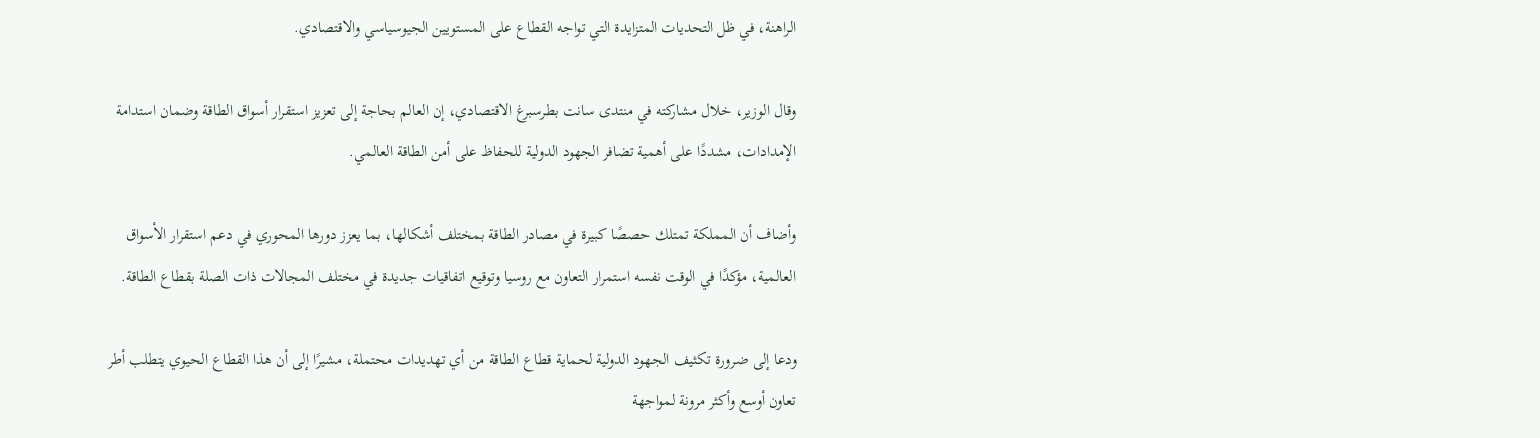الراهنة، في ظل التحديات المتزايدة التي تواجه القطاع على المستويين الجيوسياسي والاقتصادي.

وقال الوزير، خلال مشاركته في منتدى سانت بطرسبرغ الاقتصادي، إن العالم بحاجة إلى تعزيز استقرار أسواق الطاقة وضمان استدامة الإمدادات، مشددًا على أهمية تضافر الجهود الدولية للحفاظ على أمن الطاقة العالمي.

وأضاف أن المملكة تمتلك حصصًا كبيرة في مصادر الطاقة بمختلف أشكالها، بما يعزز دورها المحوري في دعم استقرار الأسواق العالمية، مؤكدًا في الوقت نفسه استمرار التعاون مع روسيا وتوقيع اتفاقيات جديدة في مختلف المجالات ذات الصلة بقطاع الطاقة.

ودعا إلى ضرورة تكثيف الجهود الدولية لحماية قطاع الطاقة من أي تهديدات محتملة، مشيرًا إلى أن هذا القطاع الحيوي يتطلب أطر تعاون أوسع وأكثر مرونة لمواجهة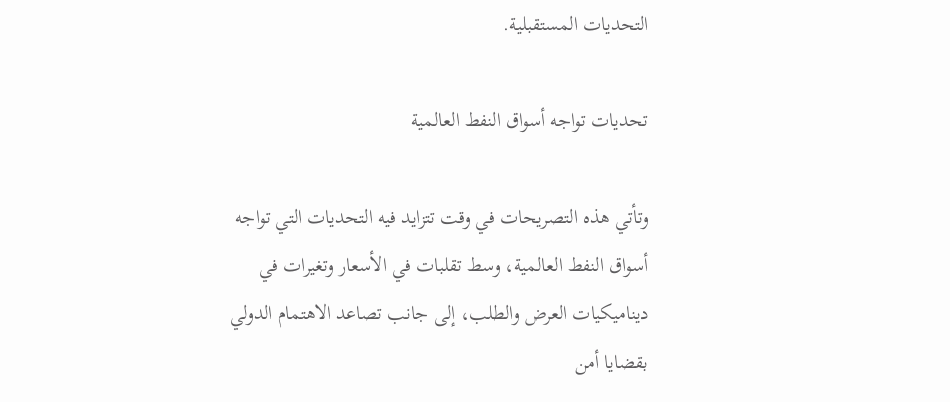التحديات المستقبلية.

تحديات تواجه أسواق النفط العالمية

وتأتي هذه التصريحات في وقت تتزايد فيه التحديات التي تواجه أسواق النفط العالمية، وسط تقلبات في الأسعار وتغيرات في ديناميكيات العرض والطلب، إلى جانب تصاعد الاهتمام الدولي بقضايا أمن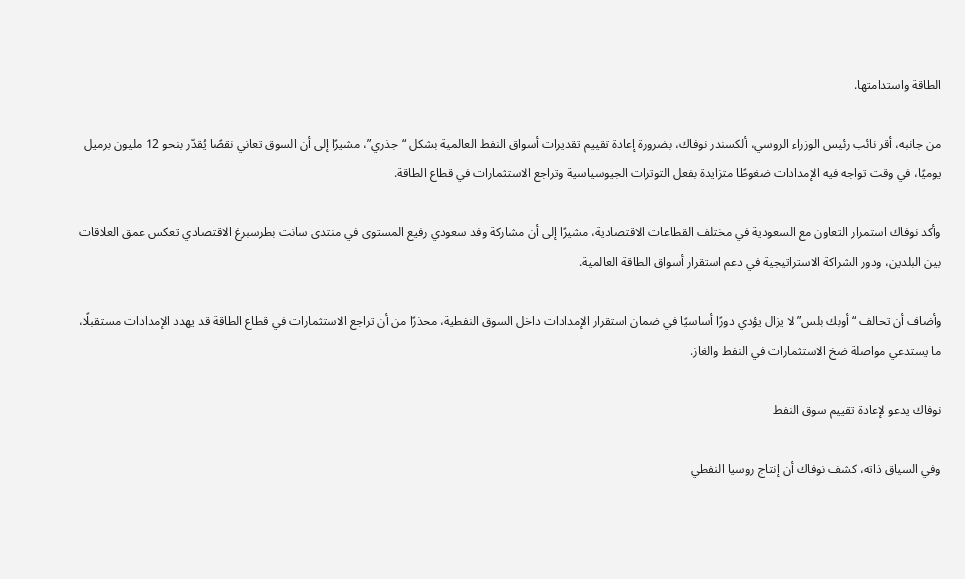الطاقة واستدامتها.

من جانبه، أقر نائب رئيس الوزراء الروسي، ألكسندر نوفاك، بضرورة إعادة تقييم تقديرات أسواق النفط العالمية بشكل “جذري”، مشيرًا إلى أن السوق تعاني نقصًا يُقدّر بنحو 12 مليون برميل يوميًا، في وقت تواجه فيه الإمدادات ضغوطًا متزايدة بفعل التوترات الجيوسياسية وتراجع الاستثمارات في قطاع الطاقة.

وأكد نوفاك استمرار التعاون مع السعودية في مختلف القطاعات الاقتصادية، مشيرًا إلى أن مشاركة وفد سعودي رفيع المستوى في منتدى سانت بطرسبرغ الاقتصادي تعكس عمق العلاقات بين البلدين، ودور الشراكة الاستراتيجية في دعم استقرار أسواق الطاقة العالمية.

وأضاف أن تحالف “أوبك بلس” لا يزال يؤدي دورًا أساسيًا في ضمان استقرار الإمدادات داخل السوق النفطية، محذرًا من أن تراجع الاستثمارات في قطاع الطاقة قد يهدد الإمدادات مستقبلًا، ما يستدعي مواصلة ضخ الاستثمارات في النفط والغاز.

نوفاك يدعو لإعادة تقييم سوق النفط

وفي السياق ذاته، كشف نوفاك أن إنتاج روسيا النفطي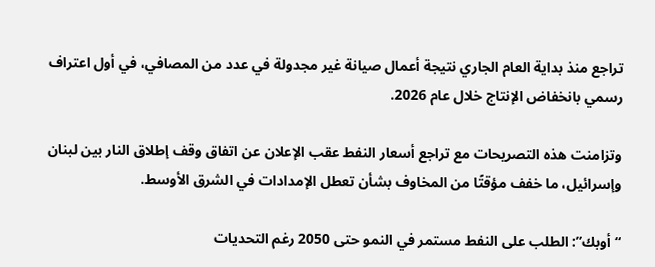تراجع منذ بداية العام الجاري نتيجة أعمال صيانة غير مجدولة في عدد من المصافي، في أول اعتراف رسمي بانخفاض الإنتاج خلال عام 2026.

وتزامنت هذه التصريحات مع تراجع أسعار النفط عقب الإعلان عن اتفاق وقف إطلاق النار بين لبنان وإسرائيل، ما خفف مؤقتًا من المخاوف بشأن تعطل الإمدادات في الشرق الأوسط.

“أوبك”: الطلب على النفط مستمر في النمو حتى 2050 رغم التحديات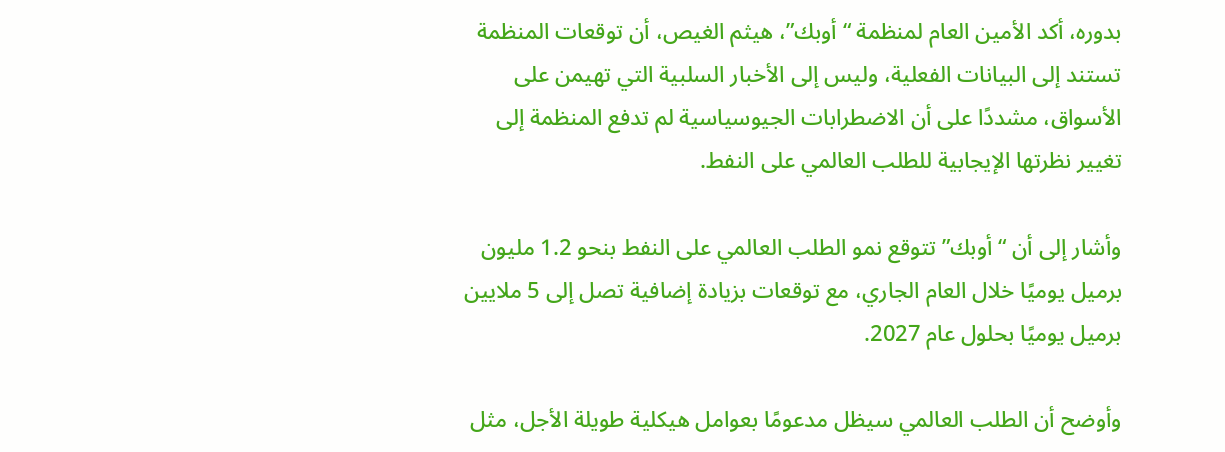بدوره، أكد الأمين العام لمنظمة “أوبك”، هيثم الغيص، أن توقعات المنظمة تستند إلى البيانات الفعلية، وليس إلى الأخبار السلبية التي تهيمن على الأسواق، مشددًا على أن الاضطرابات الجيوسياسية لم تدفع المنظمة إلى تغيير نظرتها الإيجابية للطلب العالمي على النفط.

وأشار إلى أن “أوبك” تتوقع نمو الطلب العالمي على النفط بنحو 1.2 مليون برميل يوميًا خلال العام الجاري، مع توقعات بزيادة إضافية تصل إلى 5 ملايين برميل يوميًا بحلول عام 2027.

وأوضح أن الطلب العالمي سيظل مدعومًا بعوامل هيكلية طويلة الأجل، مثل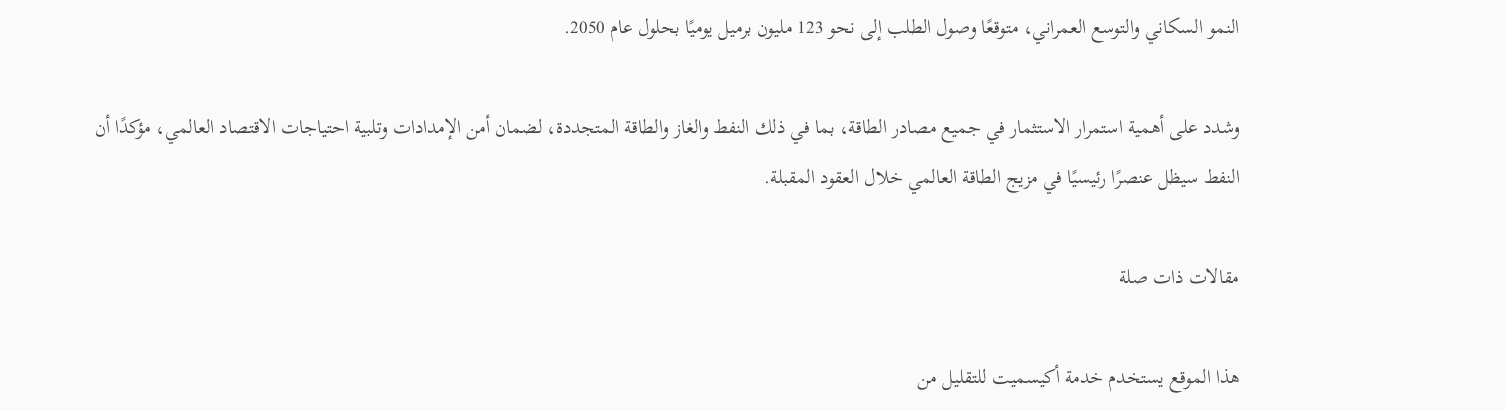النمو السكاني والتوسع العمراني، متوقعًا وصول الطلب إلى نحو 123 مليون برميل يوميًا بحلول عام 2050.

وشدد على أهمية استمرار الاستثمار في جميع مصادر الطاقة، بما في ذلك النفط والغاز والطاقة المتجددة، لضمان أمن الإمدادات وتلبية احتياجات الاقتصاد العالمي، مؤكدًا أن النفط سيظل عنصرًا رئيسيًا في مزيج الطاقة العالمي خلال العقود المقبلة.

مقالات ذات صلة

هذا الموقع يستخدم خدمة أكيسميت للتقليل من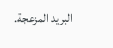البريد المزعجة.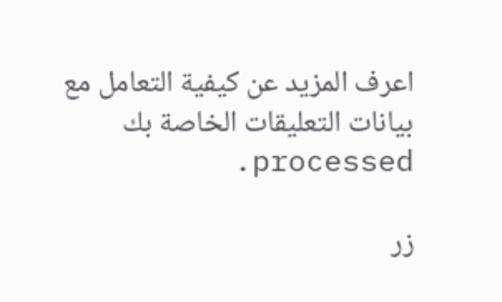اعرف المزيد عن كيفية التعامل مع بيانات التعليقات الخاصة بك processed.

زر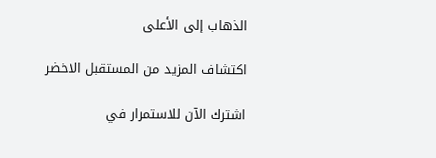الذهاب إلى الأعلى

اكتشاف المزيد من المستقبل الاخضر

اشترك الآن للاستمرار في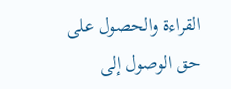القراءة والحصول على حق الوصول إلى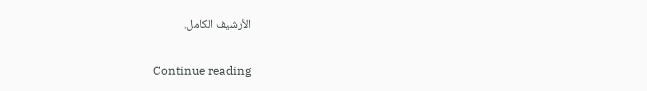الأرشيف الكامل.

Continue reading